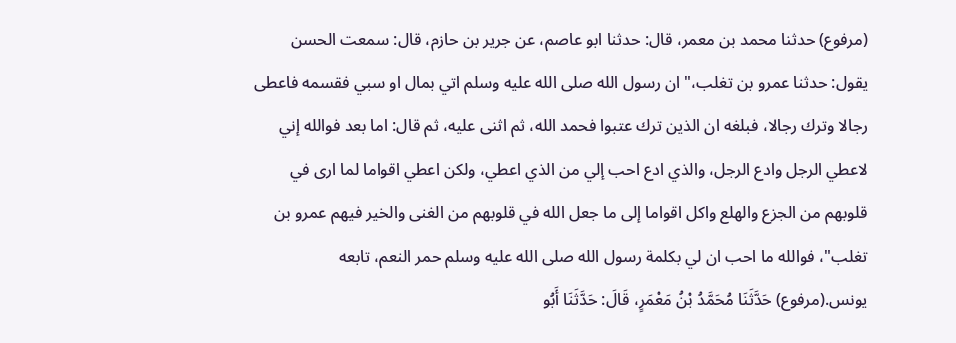(مرفوع) حدثنا محمد بن معمر، قال: حدثنا ابو عاصم، عن جرير بن حازم، قال: سمعت الحسن يقول: حدثنا عمرو بن تغلب،" ان رسول الله صلى الله عليه وسلم اتي بمال او سبي فقسمه فاعطى رجالا وترك رجالا، فبلغه ان الذين ترك عتبوا فحمد الله، ثم اثنى عليه، ثم قال: اما بعد فوالله إني لاعطي الرجل وادع الرجل، والذي ادع احب إلي من الذي اعطي، ولكن اعطي اقواما لما ارى في قلوبهم من الجزع والهلع واكل اقواما إلى ما جعل الله في قلوبهم من الغنى والخير فيهم عمرو بن تغلب"، فوالله ما احب ان لي بكلمة رسول الله صلى الله عليه وسلم حمر النعم، تابعه يونس.(مرفوع) حَدَّثَنَا مُحَمَّدُ بْنُ مَعْمَرٍ، قَالَ: حَدَّثَنَا أَبُو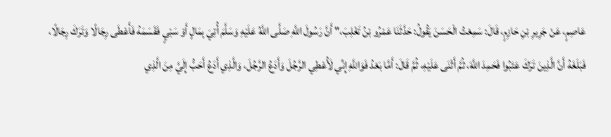عَاصِمٍ، عَنْ جَرِيرِ بْنِ حَازِمٍ، قَالَ: سَمِعْتُ الْحَسَنَ يَقُولُ: حَدَّثَنَا عَمْرُو بْنُ تَغْلِبَ،" أَنَّ رَسُولَ اللَّهِ صَلَّى اللَّهُ عَلَيْهِ وَسَلَّمَ أُتِيَ بِمَالٍ أَوْ سَبْيٍ فَقَسَمَهُ فَأَعْطَى رِجَالًا وَتَرَكَ رِجَالًا، فَبَلَغَهُ أَنَّ الَّذِينَ تَرَكَ عَتَبُوا فَحَمِدَ اللَّهَ، ثُمَّ أَثْنَى عَلَيْهِ، ثُمَّ قَالَ: أَمَّا بَعْدُ فَوَاللَّهِ إِنِّي لَأُعْطِي الرَّجُلَ وَأَدَعُ الرَّجُلَ، وَالَّذِي أَدَعُ أَحَبُّ إِلَيَّ مِنَ الَّذِي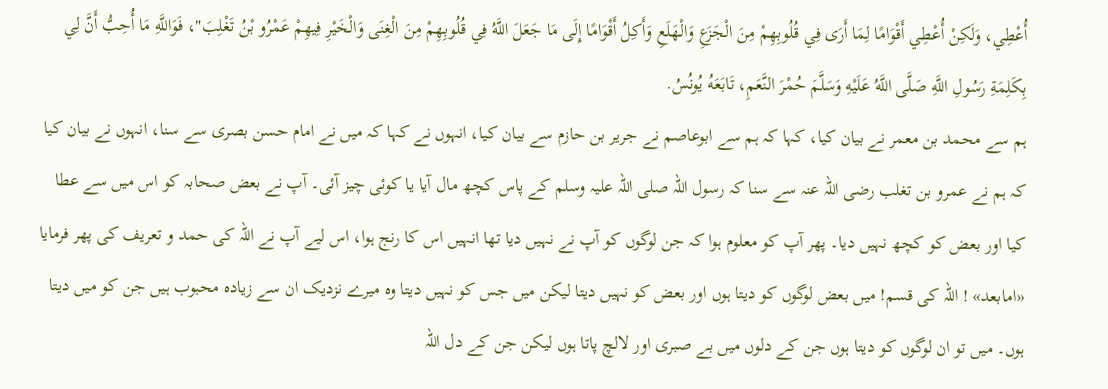أُعْطِي، وَلَكِنْ أُعْطِي أَقْوَامًا لِمَا أَرَى فِي قُلُوبِهِمْ مِنَ الْجَزَعِ وَالْهَلَعِ وَأَكِلُ أَقْوَامًا إِلَى مَا جَعَلَ اللَّهُ فِي قُلُوبِهِمْ مِنَ الْغِنَى وَالْخَيْرِ فِيهِمْ عَمْرُو بْنُ تَغْلِبَ"، فَوَاللَّهِ مَا أُحِبُّ أَنَّ لِي بِكَلِمَةِ رَسُولِ اللَّهِ صَلَّى اللَّهُ عَلَيْهِ وَسَلَّمَ حُمْرَ النَّعَمِ، تَابَعَهُ يُونُسُ.
ہم سے محمد بن معمر نے بیان کیا، کہا کہ ہم سے ابوعاصم نے جریر بن حازم سے بیان کیا، انہوں نے کہا کہ میں نے امام حسن بصری سے سنا، انہوں نے بیان کیا کہ ہم نے عمرو بن تغلب رضی اللہ عنہ سے سنا کہ رسول اللہ صلی اللہ علیہ وسلم کے پاس کچھ مال آیا یا کوئی چیز آئی۔ آپ نے بعض صحابہ کو اس میں سے عطا کیا اور بعض کو کچھ نہیں دیا۔ پھر آپ کو معلوم ہوا کہ جن لوگوں کو آپ نے نہیں دیا تھا انہیں اس کا رنج ہوا، اس لیے آپ نے اللہ کی حمد و تعریف کی پھر فرمایا «امابعد» ! اللہ کی قسم! میں بعض لوگوں کو دیتا ہوں اور بعض کو نہیں دیتا لیکن میں جس کو نہیں دیتا وہ میرے نزدیک ان سے زیادہ محبوب ہیں جن کو میں دیتا ہوں۔ میں تو ان لوگوں کو دیتا ہوں جن کے دلوں میں بے صبری اور لالچ پاتا ہوں لیکن جن کے دل اللہ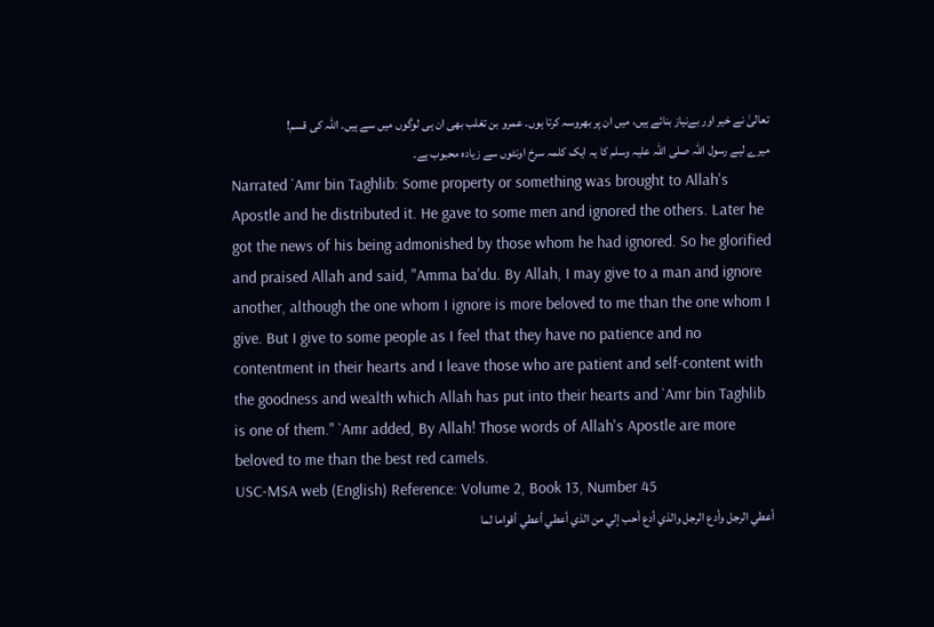تعالیٰ نے خیر اور بےنیاز بنائے ہیں، میں ان پر بھروسہ کرتا ہوں۔ عمرو بن تغلب بھی ان ہی لوگوں میں سے ہیں۔ اللہ کی قسم! میرے لیے رسول اللہ صلی اللہ علیہ وسلم کا یہ ایک کلمہ سرخ اونٹوں سے زیادہ محبوب ہے۔
Narrated `Amr bin Taghlib: Some property or something was brought to Allah's Apostle and he distributed it. He gave to some men and ignored the others. Later he got the news of his being admonished by those whom he had ignored. So he glorified and praised Allah and said, "Amma ba'du. By Allah, I may give to a man and ignore another, although the one whom I ignore is more beloved to me than the one whom I give. But I give to some people as I feel that they have no patience and no contentment in their hearts and I leave those who are patient and self-content with the goodness and wealth which Allah has put into their hearts and `Amr bin Taghlib is one of them." `Amr added, By Allah! Those words of Allah's Apostle are more beloved to me than the best red camels.
USC-MSA web (English) Reference: Volume 2, Book 13, Number 45
أعطي الرجل وأدع الرجل والذي أدع أحب إلي من الذي أعطي أعطي أقواما لما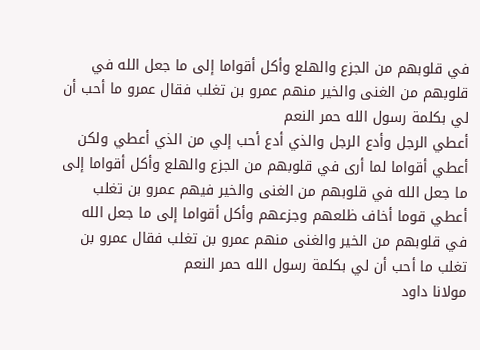في قلوبهم من الجزع والهلع وأكل أقواما إلى ما جعل الله في قلوبهم من الغنى والخير منهم عمرو بن تغلب فقال عمرو ما أحب أن لي بكلمة رسول الله حمر النعم
أعطي الرجل وأدع الرجل والذي أدع أحب إلي من الذي أعطي ولكن أعطي أقواما لما أرى في قلوبهم من الجزع والهلع وأكل أقواما إلى ما جعل الله في قلوبهم من الغنى والخير فيهم عمرو بن تغلب
أعطي قوما أخاف ظلعهم وجزعهم وأكل أقواما إلى ما جعل الله في قلوبهم من الخير والغنى منهم عمرو بن تغلب فقال عمرو بن تغلب ما أحب أن لي بكلمة رسول الله حمر النعم
مولانا داود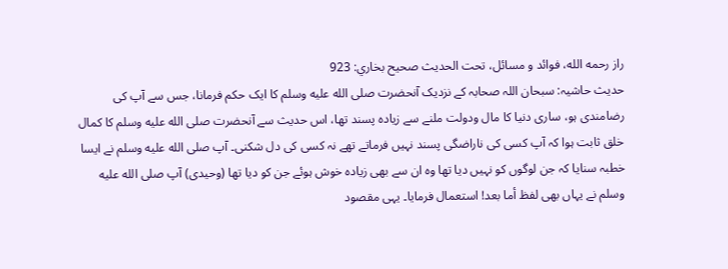راز رحمه الله، فوائد و مسائل، تحت الحديث صحيح بخاري: 923
حدیث حاشیہ: سبحان اللہ صحابہ کے نزدیک آنحضرت صلى الله عليه وسلم کا ایک حکم فرمانا، جس سے آپ کی رضامندی ہو، ساری دنیا کا مال ودولت ملنے سے زیادہ پسند تھا، اس حدیث سے آنحضرت صلى الله عليه وسلم کا کمال خلق ثابت ہوا کہ آپ کسی کی ناراضگی پسند نہیں فرماتے تھے نہ کسی کی دل شکنی۔ آپ صلى الله عليه وسلم نے ایسا خطبہ سنایا کہ جن لوگوں کو نہیں دیا تھا وہ ان سے بھی زیادہ خوش ہوئے جن کو دیا تھا (وحیدی) آپ صلى الله عليه وسلم نے یہاں بھی لفظ أما بعد! استعمال فرمایا۔ یہی مقصود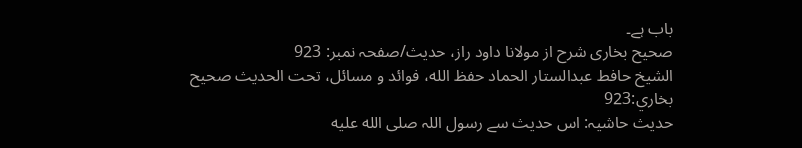باب ہے۔
صحیح بخاری شرح از مولانا داود راز، حدیث/صفحہ نمبر: 923
الشيخ حافط عبدالستار الحماد حفظ الله، فوائد و مسائل، تحت الحديث صحيح بخاري:923
حدیث حاشیہ: اس حدیث سے رسول اللہ صلى الله عليه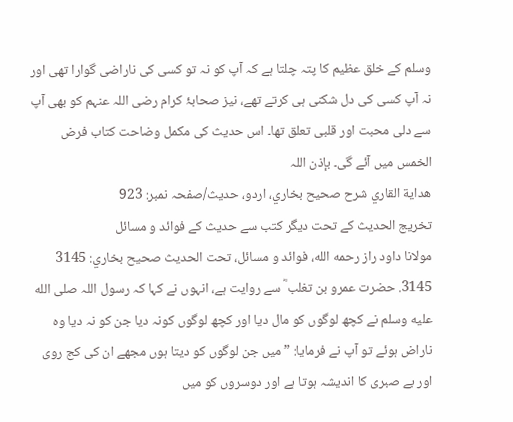وسلم کے خلق عظیم کا پتہ چلتا ہے کہ آپ کو نہ تو کسی کی ناراضی گوارا تھی اور نہ آپ کسی کی دل شکنی ہی کرتے تھے، نیز صحابۂ کرام رضی اللہ عنہم کو بھی آپ سے دلی محبت اور قلبی تعلق تھا۔ اس حدیث کی مکمل وضاحت کتاب فرض الخمس میں آئے گی۔ بإذن اللہ
هداية القاري شرح صحيح بخاري، اردو، حدیث/صفحہ نمبر: 923
تخریج الحدیث کے تحت دیگر کتب سے حدیث کے فوائد و مسائل
مولانا داود راز رحمه الله، فوائد و مسائل، تحت الحديث صحيح بخاري: 3145
3145. حضرت عمرو بن تغلب ؓ سے روایت ہے، انہوں نے کہا کہ رسول اللہ صلى الله عليه وسلم نے کچھ لوگوں کو مال دیا اور کچھ لوگوں کونہ دیا جن کو نہ دیا وہ ناراض ہوئے تو آپ نے فرمایا: ”میں جن لوگوں کو دیتا ہوں مجھے ان کی کج روی اور بے صبری کا اندیشہ ہوتا ہے اور دوسروں کو میں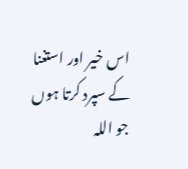اس خیر اور استغنا کے سپرد کرتا ہوں جو اللہ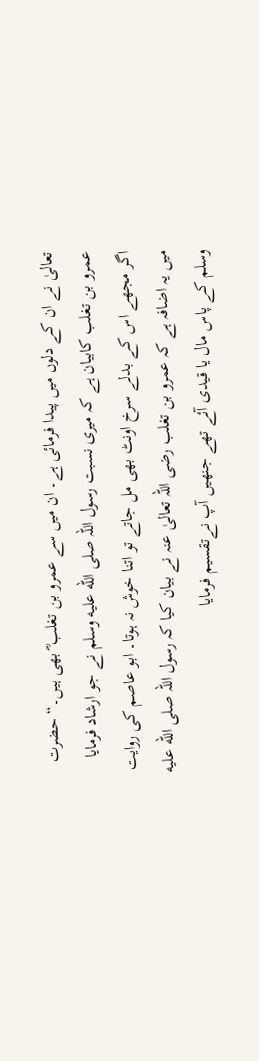تعالیٰ نے ان کے دلوں میں پیدا فرمائی ہے۔ ان میں سے عمرو بن تغلب ؓ بھی ہیں۔“ حضرت عمرو بن تغلب کابیان ہے کہ میری نسبت رسول اللہ صلى الله عليه وسلم نے جو ارشاد فرمایا اگر مجھے اس کے بدلے سرخ اونٹ بھی مل جاتے تو اتنا خوش نہ ہوتا۔ ابو عاصم کی روایت میں یہ اضافہ ہے کہ عمرو بن تغلب رضی اللہ تعالیٰ عنہ نے بیان کیا کہ رسول اللہ صلى الله عليه وسلم کے پاس مال یا قیدی آئے تھے جنھیں آپ نےتقسیم فرمایا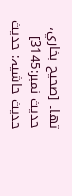تھا۔ [صحيح بخاري، حديث نمبر:3145]
حدیث حاشیہ: حدیث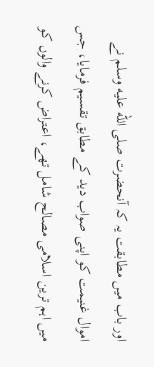اور باب میں مطابقت یہ کہ آنحضرت صلى الله عليه وسلم نے اموال غنیمت کو اپنی صواب دید کے مطابق تقسیم فرمایا، جس میں اہم ترین اسلامی مصالح شامل تھے، اعتراض کرنے والوں کو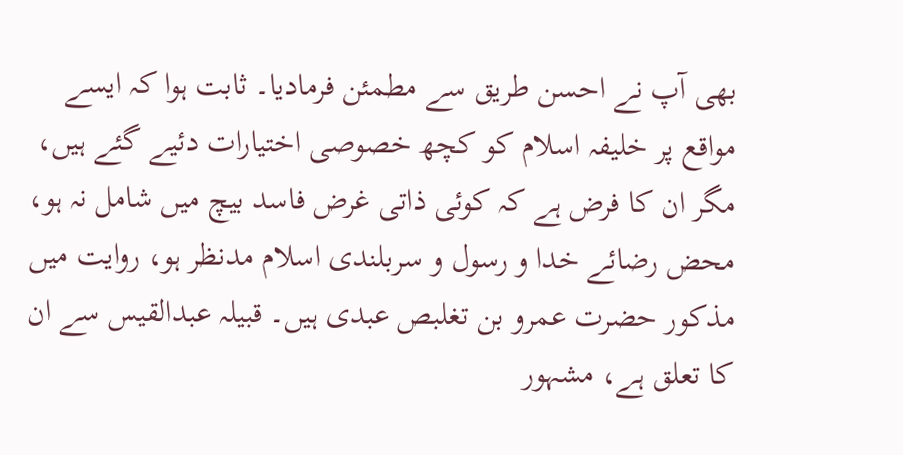بھی آپ نے احسن طریق سے مطمئن فرمادیا۔ ثابت ہوا کہ ایسے مواقع پر خلیفہ اسلام کو کچھ خصوصی اختیارات دئیے گئے ہیں، مگر ان کا فرض ہے کہ کوئی ذاتی غرض فاسد بیچ میں شامل نہ ہو، محض رضائے خدا و رسول و سربلندی اسلام مدنظر ہو، روایت میں مذکور حضرت عمرو بن تغلبص عبدی ہیں۔ قبیلہ عبدالقیس سے ان کا تعلق ہے، مشہور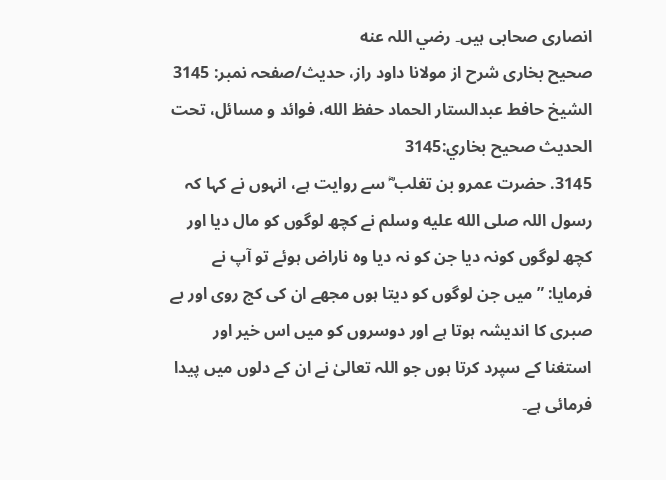انصاری صحابی ہیں۔ رضي اللہ عنه
صحیح بخاری شرح از مولانا داود راز، حدیث/صفحہ نمبر: 3145
الشيخ حافط عبدالستار الحماد حفظ الله، فوائد و مسائل، تحت الحديث صحيح بخاري:3145
3145. حضرت عمرو بن تغلب ؓ سے روایت ہے، انہوں نے کہا کہ رسول اللہ صلى الله عليه وسلم نے کچھ لوگوں کو مال دیا اور کچھ لوگوں کونہ دیا جن کو نہ دیا وہ ناراض ہوئے تو آپ نے فرمایا: ”میں جن لوگوں کو دیتا ہوں مجھے ان کی کج روی اور بے صبری کا اندیشہ ہوتا ہے اور دوسروں کو میں اس خیر اور استغنا کے سپرد کرتا ہوں جو اللہ تعالیٰ نے ان کے دلوں میں پیدا فرمائی ہے۔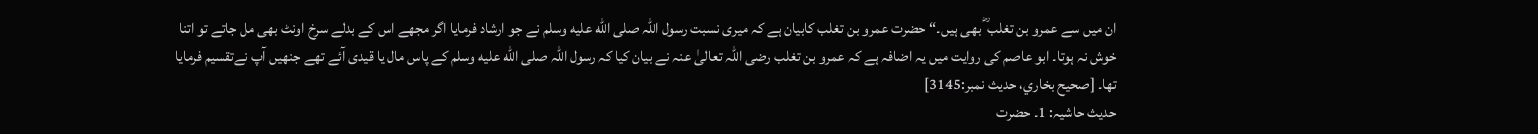ان میں سے عمرو بن تغلب ؓ بھی ہیں۔“ حضرت عمرو بن تغلب کابیان ہے کہ میری نسبت رسول اللہ صلى الله عليه وسلم نے جو ارشاد فرمایا اگر مجھے اس کے بدلے سرخ اونٹ بھی مل جاتے تو اتنا خوش نہ ہوتا۔ ابو عاصم کی روایت میں یہ اضافہ ہے کہ عمرو بن تغلب رضی اللہ تعالیٰ عنہ نے بیان کیا کہ رسول اللہ صلى الله عليه وسلم کے پاس مال یا قیدی آئے تھے جنھیں آپ نےتقسیم فرمایا تھا۔ [صحيح بخاري، حديث نمبر:3145]
حدیث حاشیہ: 1۔ حضرت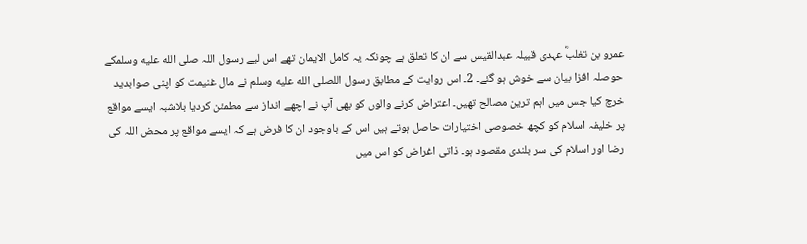عمرو بن تغلبؓ عہدی قبیلہ عبدالقیس سے ان کا تعلق ہے چونکہ یہ کامل الایمان تھے اس لیے رسول اللہ صلى الله عليه وسلمکے حوصلہ افزا بیان سے خوش ہو گئے۔ 2۔ اس روایت کے مطابق رسول اللصلى الله عليه وسلم نے مال غنیمت کو اپنی صوابدید خرچ کیا جس میں اہم ترین مصالح تھیں۔ اعتراض کرنے والوں کو بھی آپ نے اچھے انداز سے مطمئن کردیا بلاشبہ ایسے مواقع پر خلیفہ اسلام کو کچھ خصوصی اختیارات حاصل ہوتے ہیں اس کے باوجود ان کا فرض ہے کہ ایسے مواقع پر محض اللہ کی رضا اور اسلام کی سر بلندی مقصود ہو۔ ذاتی اغراض کو اس میں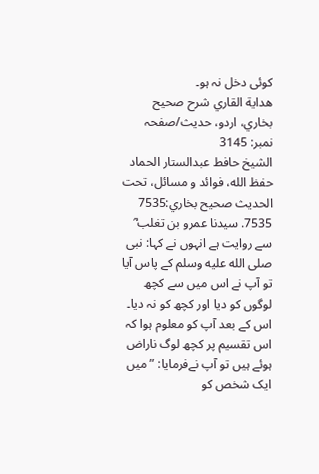کوئی دخل نہ ہو۔
هداية القاري شرح صحيح بخاري، اردو، حدیث/صفحہ نمبر: 3145
الشيخ حافط عبدالستار الحماد حفظ الله، فوائد و مسائل، تحت الحديث صحيح بخاري:7535
7535. سیدنا عمرو بن تغلب ؓ سے روایت ہے انہوں نے کہا: نبی صلى الله عليه وسلم کے پاس آیا تو آپ نے اس میں سے کچھ لوگوں کو دیا اور کچھ کو نہ دیا۔ اس کے بعد آپ کو معلوم ہوا کہ اس تقسیم پر کچھ لوگ ناراض ہوئے ہیں تو آپ نےفرمایا: ”میں ایک شخص کو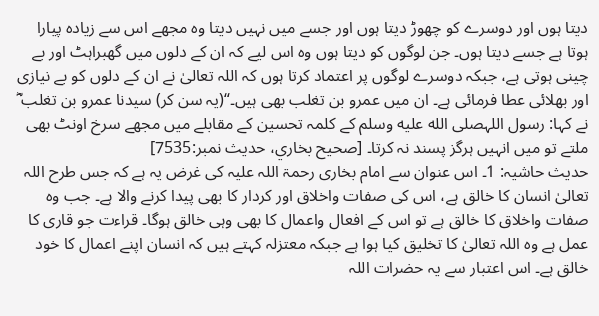دیتا ہوں اور دوسرے کو چھوڑ دیتا ہوں اور جسے میں نہیں دیتا وہ مجھے اس سے زیادہ پیارا ہوتا ہے جسے دیتا ہوں۔ جن لوگوں کو دیتا ہوں وہ اس لیے کہ ان کے دلوں میں گھبراہٹ اور بے چینی ہوتی ہے، جبکہ دوسرے لوگوں پر اعتماد کرتا ہوں کہ اللہ تعالیٰ نے ان کے دلوں کو بے نیازی اور بھلائی عطا فرمائی ہے۔ ان میں عمرو بن تغلب بھی ہیں۔“(یہ سن کر) سیدنا عمرو بن تغلب ؓ نے کہا: رسول اللہصلى الله عليه وسلم کے کلمہ تحسین کے مقابلے میں مجھے سرخ اونٹ بھی ملتے تو میں انہیں ہرگز پسند نہ کرتا۔ [صحيح بخاري، حديث نمبر:7535]
حدیث حاشیہ: 1۔ اس عنوان سے امام بخاری رحمۃ اللہ علیہ کی غرض یہ ہے کہ جس طرح اللہ تعالیٰ انسان کا خالق ہے، اس کی صفات واخلاق اور کردار کا بھی پیدا کرنے والا ہے۔ جب وہ صفات واخلاق کا خالق ہے تو اس کے افعال واعمال کا بھی وہی خالق ہوگا۔ قراءت جو قاری کا عمل ہے وہ اللہ تعالیٰ کا تخلیق کیا ہوا ہے جبکہ معتزلہ کہتے ہیں کہ انسان اپنے اعمال کا خود خالق ہے۔ اس اعتبار سے یہ حضرات اللہ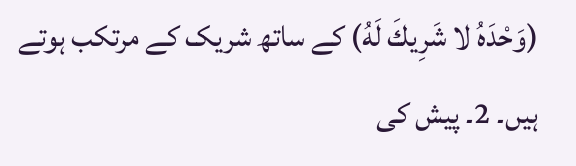(وَحْدَهُ لا شَرِيكَ لَهُ) کے ساتھ شریک کے مرتکب ہوتے ہیں۔ 2۔ پیش کی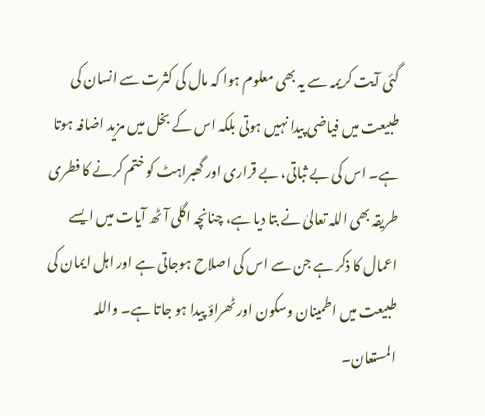گئی آیت کریمہ سے یہ بھی معلوم ہوا کہ مال کی کثرت سے انسان کی طبیعت میں فیاضی پیدا نہیں ہوتی بلکہ اس کے بخل میں مزید اضافہ ہوتا ہے۔ اس کی بے ثباتی، بے قراری اور گھبراہٹ کو ختم کرنے کا فطری طریقہ بھی اللہ تعالیٰ نے بتا دیا ہے، چنانچہ اگلی آٹھ آیات میں ایسے اعمال کا ذکر ہے جن سے اس کی اصلاح ہوجاتی ہے اور اہل ایمان کی طبیعت میں اطمینان وسکون اور ٹھراؤ پیدا ہو جاتا ہے۔ واللہ المستعان۔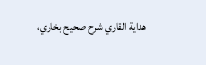هداية القاري شرح صحيح بخاري،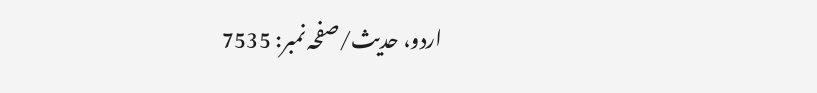اردو، حدیث/صفحہ نمبر: 7535